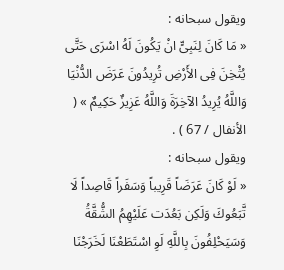ويقول سبحانه :
« مَا كَانَ لِنَبِىٍّ انْ يَكُونَ لَهُ اسْرَى حَتَّى يُثْخِنَ فِى الأَرْضِ تُرِيدُونَ عَرَضَ الدُّنْيَا وَاللَّهُ يُرِيدُ الآخِرَةَ وَاللَّهُ عَزِيزٌ حَكِيمٌ » ( الأنفال / 67 ) .
ويقول سبحانه :
« لَوْ كَانَ عَرَضَاً قَرِيباً وَسَفَراً قَاصِداً لَا تَّبَعُوكَ وَلَكِن بَعُدَت عَلَيْهِمُ الشُّقَّةُ وَسَيَحْلِفُونَ بِاللَّهِ لَوِ اسْتَطَعْنَا لَخَرَجْنَا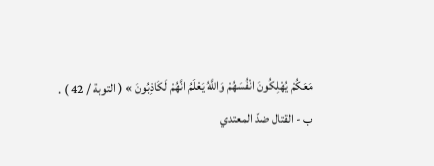مَعَكُمْ يُهْلِكُونَ انْفُسَهُمْ وَاللَّهُ يَعْلَمُ انَّهُمْ لَكَاذِبُونَ » ( التوبة / 42 ) .
ب - القتال ضدّ المعتدي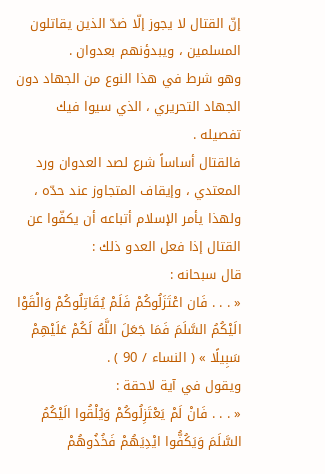إنّ القتال لا يجوز إلّا ضدّ الذين يقاتلون المسلمين ، ويبدؤنهم بعدوان .
وهو شرط في هذا النوع من الجهاد دون الجهاد التحريري ، الذي سيوا فيك تفصيله .
فالقتال أساساً شرع لصد العدوان ورد المعتدي ، وإيقاف المتجاوز عند حدّه ، ولهذا يأمر الإسلام أتباعه أن يكفّوا عن القتال إذا فعل العدو ذلك :
قال سبحانه :
« . . . فَان اعْتَزَلُوكُمْ فَلَمْ يُقَاتِلُوكُمْ وَالْقَوْا الَيْكُمُ السَّلَمَ فَمَا جَعَلَ اللَّهُ لَكُمْ عَلَيْهِمْ سَبِيلًا » ( النساء / 90 ) .
ويقول في آية لاحقة :
« . . . فَانْ لَمْ يَعْتَزِلُوكُمْ وَيُلْقُوا الَيْكُمُ السَّلَمَ وَيَكُفُّوا ايْدِيَهُمْ فَخُذُوهُمْ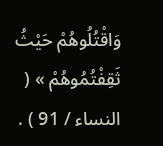وَاقْتُلُوهُمْ حَيْثُ ثَقِفْتُمُوهُمْ » ( النساء / 91 ) .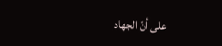على أنّ الجهاد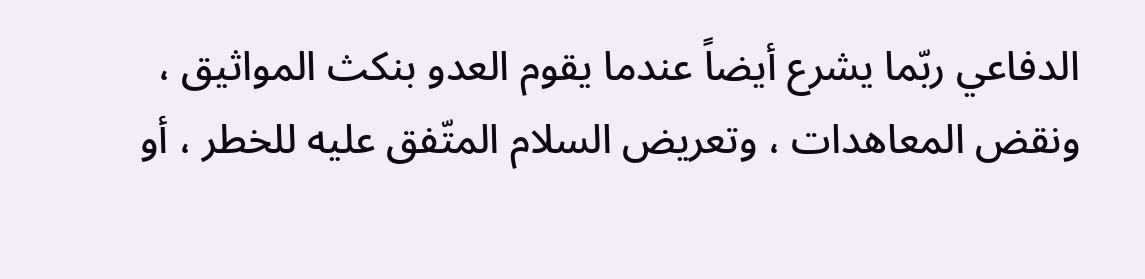الدفاعي ربّما يشرع أيضاً عندما يقوم العدو بنكث المواثيق ، ونقض المعاهدات ، وتعريض السلام المتّفق عليه للخطر ، أو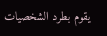يقوم بطرد الشخصيات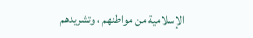الإسلامية من مواطنهم ، وتشريدهم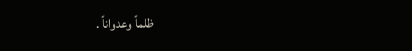ظلماً وعدواناً .